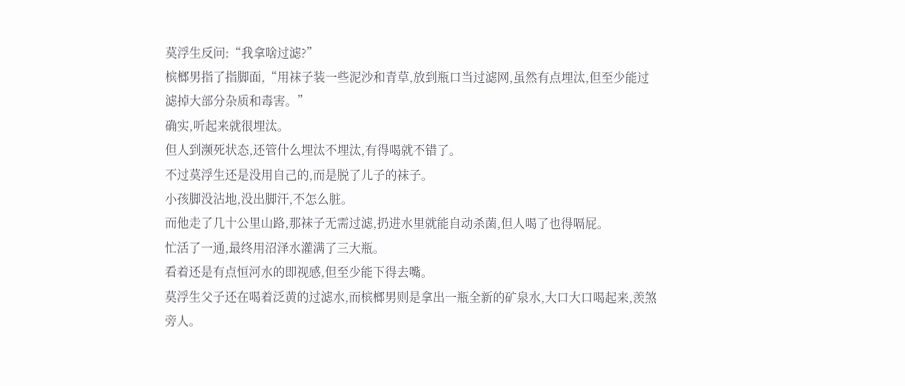莫浮生反问:“我拿啥过滤?”
槟榔男指了指脚面,“用袜子装一些泥沙和青草,放到瓶口当过滤网,虽然有点埋汰,但至少能过滤掉大部分杂质和毒害。”
确实,听起来就很埋汰。
但人到濒死状态,还管什么埋汰不埋汰,有得喝就不错了。
不过莫浮生还是没用自己的,而是脱了儿子的袜子。
小孩脚没沾地,没出脚汗,不怎么脏。
而他走了几十公里山路,那袜子无需过滤,扔进水里就能自动杀菌,但人喝了也得嗝屁。
忙活了一通,最终用沼泽水灌满了三大瓶。
看着还是有点恒河水的即视感,但至少能下得去嘴。
莫浮生父子还在喝着泛黄的过滤水,而槟榔男则是拿出一瓶全新的矿泉水,大口大口喝起来,羡煞旁人。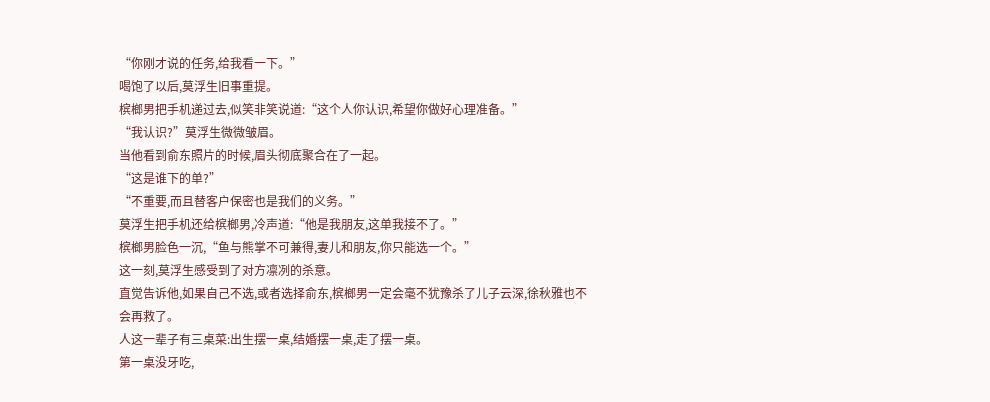“你刚才说的任务,给我看一下。”
喝饱了以后,莫浮生旧事重提。
槟榔男把手机递过去,似笑非笑说道:“这个人你认识,希望你做好心理准备。”
“我认识?”莫浮生微微皱眉。
当他看到俞东照片的时候,眉头彻底聚合在了一起。
“这是谁下的单?”
“不重要,而且替客户保密也是我们的义务。”
莫浮生把手机还给槟榔男,冷声道:“他是我朋友,这单我接不了。”
槟榔男脸色一沉,“鱼与熊掌不可兼得,妻儿和朋友,你只能选一个。”
这一刻,莫浮生感受到了对方凛冽的杀意。
直觉告诉他,如果自己不选,或者选择俞东,槟榔男一定会毫不犹豫杀了儿子云深,徐秋雅也不会再救了。
人这一辈子有三桌菜:出生摆一桌,结婚摆一桌,走了摆一桌。
第一桌没牙吃,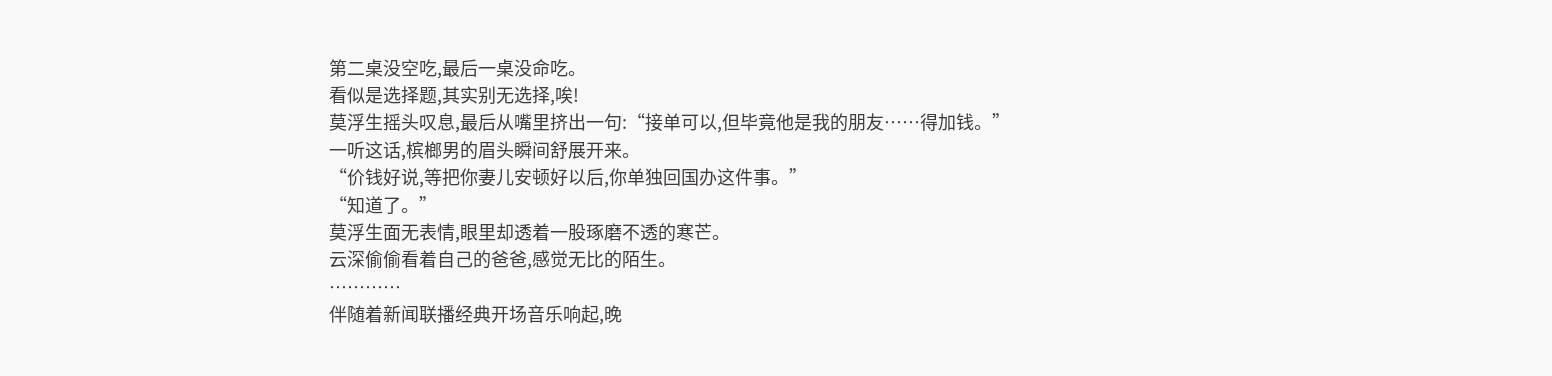第二桌没空吃,最后一桌没命吃。
看似是选择题,其实别无选择,唉!
莫浮生摇头叹息,最后从嘴里挤出一句:“接单可以,但毕竟他是我的朋友……得加钱。”
一听这话,槟榔男的眉头瞬间舒展开来。
“价钱好说,等把你妻儿安顿好以后,你单独回国办这件事。”
“知道了。”
莫浮生面无表情,眼里却透着一股琢磨不透的寒芒。
云深偷偷看着自己的爸爸,感觉无比的陌生。
…………
伴随着新闻联播经典开场音乐响起,晚